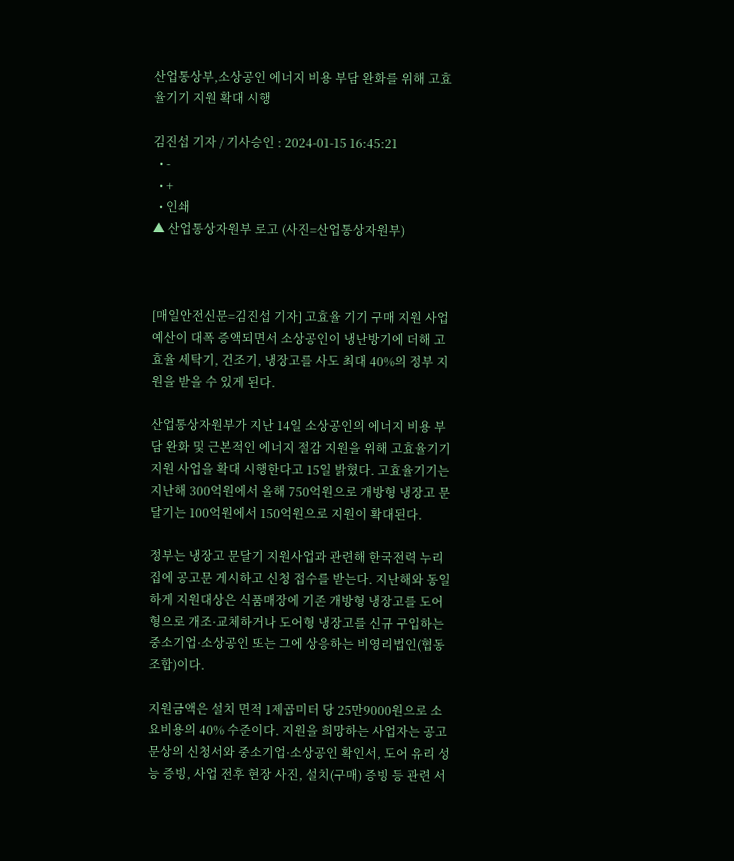산업통상부,소상공인 에너지 비용 부담 완화를 위해 고효율기기 지원 확대 시행

김진섭 기자 / 기사승인 : 2024-01-15 16:45:21
  • -
  • +
  • 인쇄
▲ 산업통상자원부 로고 (사진=산업통상자원부)



[매일안전신문=김진섭 기자] 고효율 기기 구매 지원 사업 예산이 대폭 증액되면서 소상공인이 냉난방기에 더해 고효율 세탁기, 건조기, 냉장고를 사도 최대 40%의 정부 지원을 받을 수 있게 된다.

산업통상자원부가 지난 14일 소상공인의 에너지 비용 부담 완화 및 근본적인 에너지 절감 지원을 위해 고효율기기 지원 사업을 확대 시행한다고 15일 밝혔다. 고효율기기는 지난해 300억원에서 올해 750억원으로 개방형 냉장고 문달기는 100억원에서 150억원으로 지원이 확대된다.

정부는 냉장고 문달기 지원사업과 관련해 한국전력 누리집에 공고문 게시하고 신청 접수를 받는다. 지난해와 동일하게 지원대상은 식품매장에 기존 개방형 냉장고를 도어형으로 개조·교체하거나 도어형 냉장고를 신규 구입하는 중소기업·소상공인 또는 그에 상응하는 비영리법인(협동조합)이다.

지원금액은 설치 면적 1제곱미터 당 25만9000원으로 소요비용의 40% 수준이다. 지원을 희망하는 사업자는 공고문상의 신청서와 중소기업·소상공인 확인서, 도어 유리 성능 증빙, 사업 전후 현장 사진, 설치(구매) 증빙 등 관련 서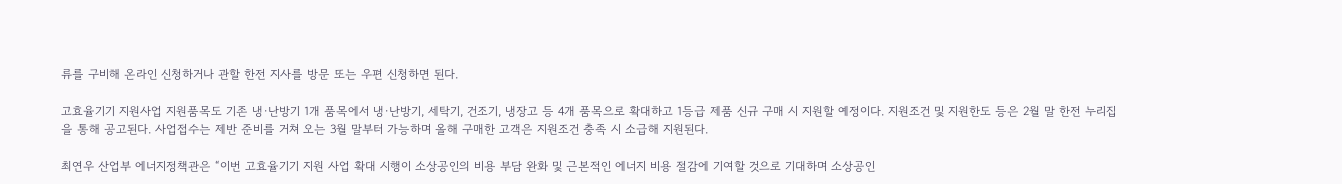류를 구비해 온라인 신청하거나 관할 한전 지사를 방문 또는 우편 신청하면 된다.

고효율기기 지원사업 지원품목도 기존 냉·난방기 1개 품목에서 냉·난방기, 세탁기, 건조기, 냉장고 등 4개 품목으로 확대하고 1등급 제품 신규 구매 시 지원할 예정이다. 지원조건 및 지원한도 등은 2월 말 한전 누리집을 통해 공고된다. 사업접수는 제반 준비를 거쳐 오는 3월 말부터 가능하며 올해 구매한 고객은 지원조건 충족 시 소급해 지원된다.

최연우 산업부 에너지정책관은 “이번 고효율기기 지원 사업 확대 시행이 소상공인의 비용 부담 완화 및 근본적인 에너지 비용 절감에 기여할 것으로 기대하며 소상공인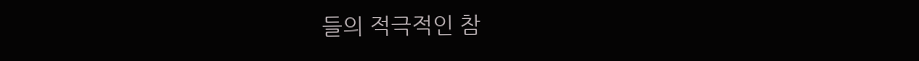들의 적극적인 참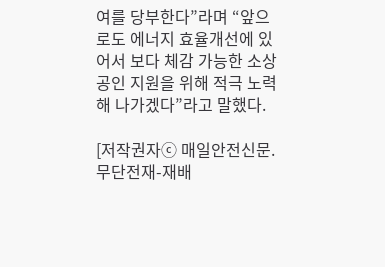여를 당부한다”라며 “앞으로도 에너지 효율개선에 있어서 보다 체감 가능한 소상공인 지원을 위해 적극 노력해 나가겠다”라고 말했다.

[저작권자ⓒ 매일안전신문. 무단전재-재배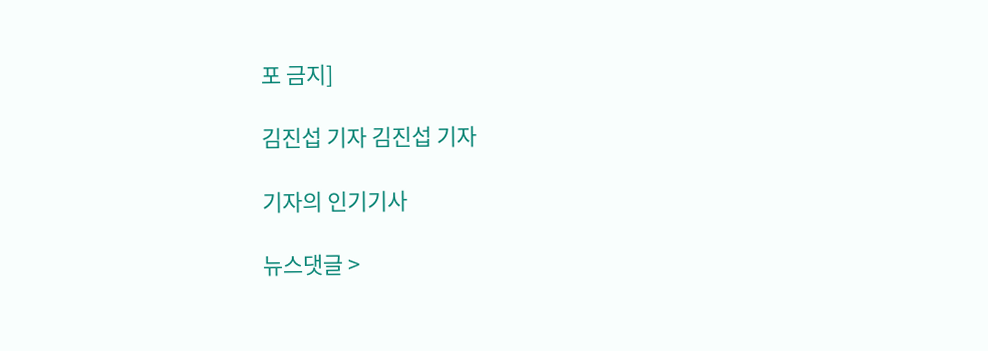포 금지]

김진섭 기자 김진섭 기자

기자의 인기기사

뉴스댓글 >